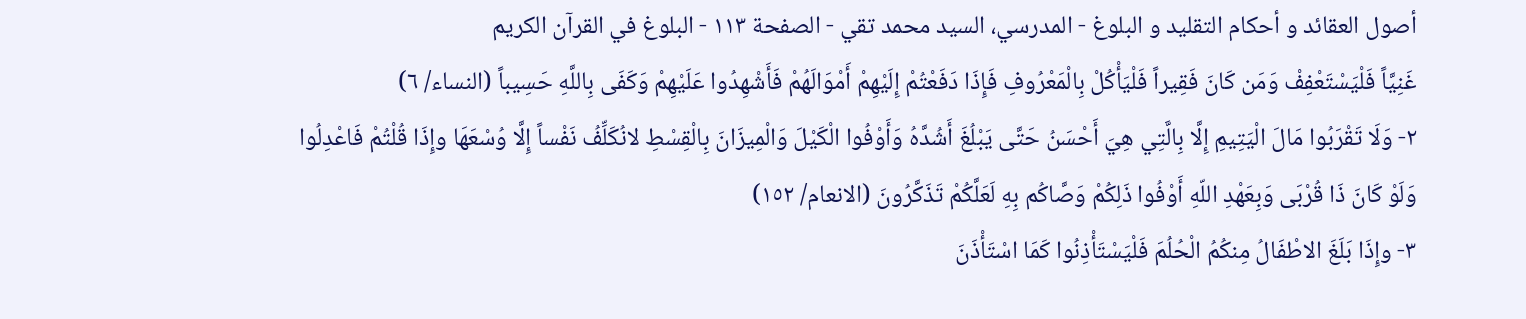أصول العقائد و أحكام التقليد و البلوغ - المدرسي، السيد محمد تقي - الصفحة ١١٣ - البلوغ في القرآن الكريم
غَنِيَّاً فَلْيَسْتَعْفِفْ وَمَن كَانَ فَقِيراً فَلْيَأْكُلْ بِالْمَعْرُوفِ فَإِذَا دَفَعْتُمْ إِلَيْهِمْ أَمْوَالَهُمْ فَأَشْهِدُوا عَلَيْهِمْ وَكَفَى بِاللَّهِ حَسِيباً (النساء/ ٦)
٢- وَلَا تَقْرَبُوا مَالَ الْيَتِيمِ إِلَّا بِالَّتِي هِيَ أَحْسَنُ حَتَّى يَبْلُغَ أَشُدَّهُ وَأَوْفُوا الْكَيْلَ وَالْمِيزَانَ بِالْقِسْطِ لانُكَلِّفُ نَفْساً إِلَّا وُسْعَهَا وإِذَا قُلْتُمْ فَاعْدِلُوا وَلَوْ كَانَ ذَا قُرْبَى وَبِعَهْدِ اللّهِ أَوْفُوا ذَلِكُمْ وَصَّاكُم بِهِ لَعَلَّكُمْ تَذَكَّرُونَ (الانعام/ ١٥٢)
٣- وإِذَا بَلَغَ الاطْفَالُ مِنكُمُ الْحُلُمَ فَلْيَسْتَأْذِنُوا كَمَا اسْتَأْذَنَ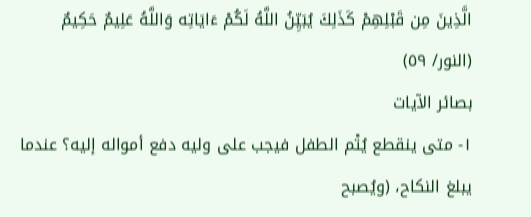الَّذِينَ مِن قَبْلِهِمْ كَذَلِكَ يُبَيِّنُ اللَّهُ لَكُمْ ءَايَاتِه وَاللَّهُ عَلِيمٌ حَكِيمٌ (النور/ ٥٩)
بصائر الآيات
١- متى ينقطع يُتْم الطفل فيجب على وليه دفع أمواله إليه؟ عندما يبلغ النكاح، (ويُصبح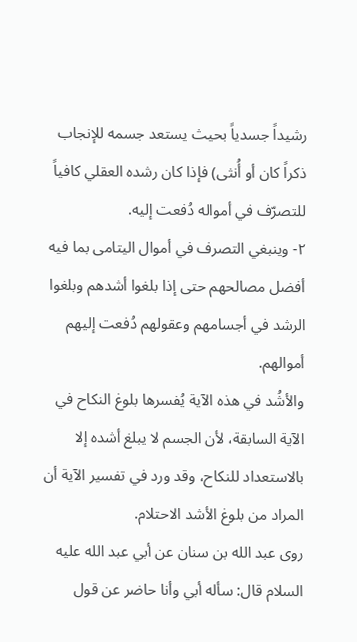رشيداً جسدياً بحيث يستعد جسمه للإنجاب ذكراً كان أو أُنثى) فإذا كان رشده العقلي كافياً للتصرّف في أمواله دُفعت إليه.
٢- وينبغي التصرف في أموال اليتامى بما فيه أفضل مصالحهم حتى إذا بلغوا أشدهم وبلغوا الرشد في أجسامهم وعقولهم دُفعت إليهم أموالهم.
والأشُد في هذه الآية يُفسرها بلوغ النكاح في الآية السابقة، لأن الجسم لا يبلغ أشده إلا بالاستعداد للنكاح، وقد ورد في تفسير الآية أن المراد من بلوغ الأشد الاحتلام.
روى عبد الله بن سنان عن أبي عبد الله عليه السلام قال: سأله أبي وأنا حاضر عن قول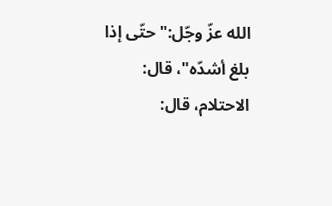الله عزّ وجّل:" حتّى إذا بلغ أشدّه"، قال: الاحتلام، قال: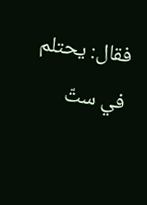فقال: يحتلم في ستّ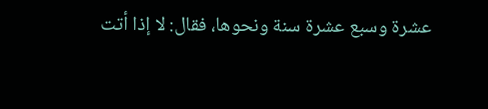عشرة وسبع عشرة سنة ونحوها، فقال: لا إذا أتت